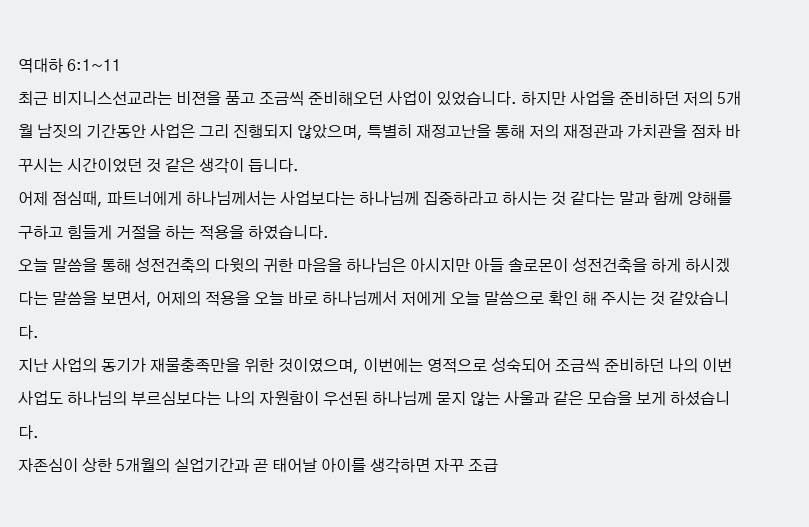역대하 6:1~11
최근 비지니스선교라는 비젼을 품고 조금씩 준비해오던 사업이 있었습니다. 하지만 사업을 준비하던 저의 5개월 남짓의 기간동안 사업은 그리 진행되지 않았으며, 특별히 재정고난을 통해 저의 재정관과 가치관을 점차 바꾸시는 시간이었던 것 같은 생각이 듭니다.
어제 점심때, 파트너에게 하나님께서는 사업보다는 하나님께 집중하라고 하시는 것 같다는 말과 함께 양해를 구하고 힘들게 거절을 하는 적용을 하였습니다.
오늘 말씀을 통해 성전건축의 다윗의 귀한 마음을 하나님은 아시지만 아들 솔로몬이 성전건축을 하게 하시겠다는 말씀을 보면서, 어제의 적용을 오늘 바로 하나님께서 저에게 오늘 말씀으로 확인 해 주시는 것 같았습니다.
지난 사업의 동기가 재물충족만을 위한 것이였으며, 이번에는 영적으로 성숙되어 조금씩 준비하던 나의 이번 사업도 하나님의 부르심보다는 나의 자원함이 우선된 하나님께 묻지 않는 사울과 같은 모습을 보게 하셨습니다.
자존심이 상한 5개월의 실업기간과 곧 태어날 아이를 생각하면 자꾸 조급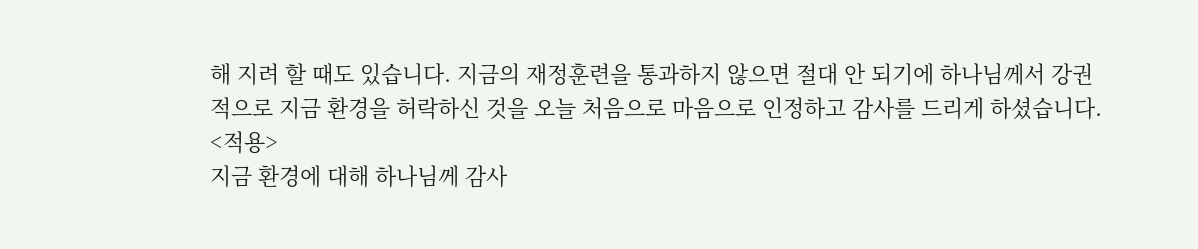해 지려 할 때도 있습니다. 지금의 재정훈련을 통과하지 않으면 절대 안 되기에 하나님께서 강권적으로 지금 환경을 허락하신 것을 오늘 처음으로 마음으로 인정하고 감사를 드리게 하셨습니다.
<적용>
지금 환경에 대해 하나님께 감사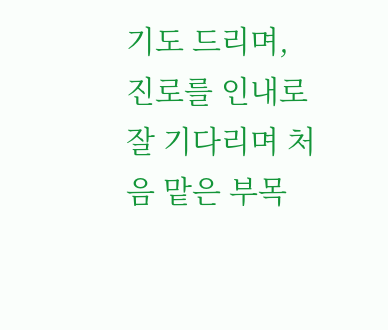기도 드리며, 진로를 인내로 잘 기다리며 처음 맡은 부목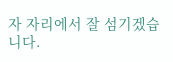자 자리에서 잘 섬기겠습니다.